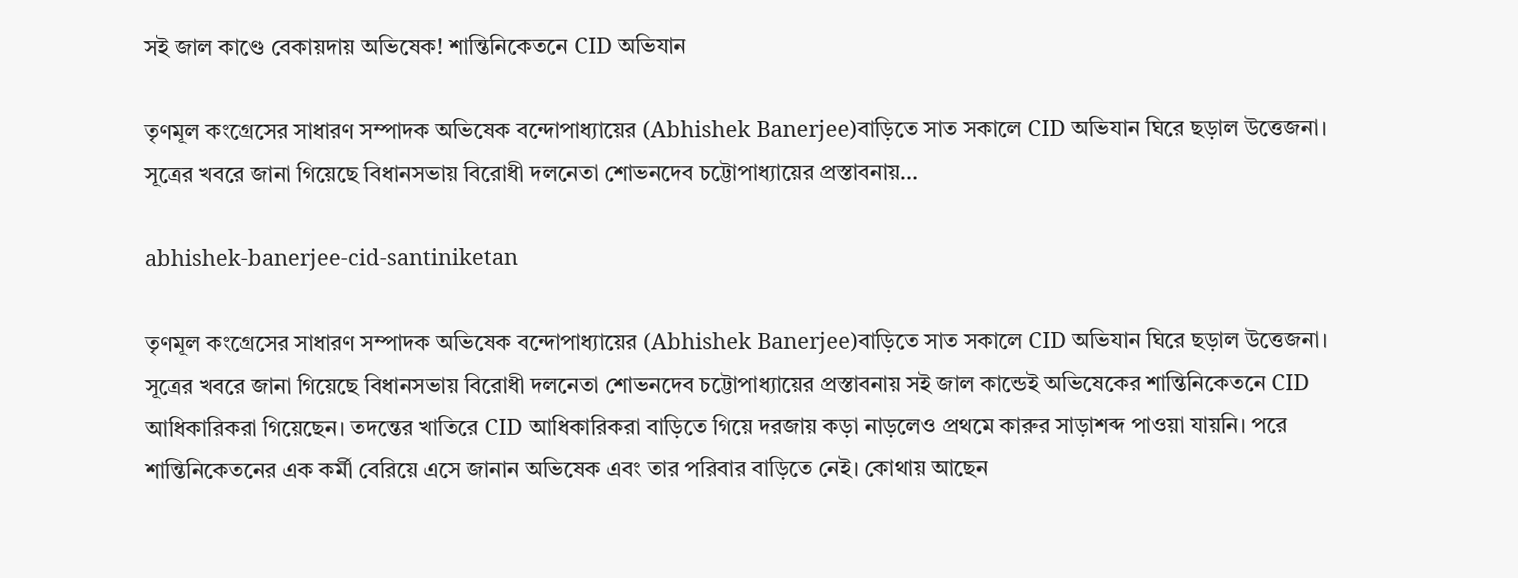সই জাল কাণ্ডে বেকায়দায় অভিষেক! শান্তিনিকেতনে CID অভিযান

তৃণমূল কংগ্রেসের সাধারণ সম্পাদক অভিষেক বন্দোপাধ্যায়ের (Abhishek Banerjee)বাড়িতে সাত সকালে CID অভিযান ঘিরে ছড়াল উত্তেজনা। সূত্রের খবরে জানা গিয়েছে বিধানসভায় বিরোধী দলনেতা শোভনদেব চট্টোপাধ্যায়ের প্রস্তাবনায়…

abhishek-banerjee-cid-santiniketan

তৃণমূল কংগ্রেসের সাধারণ সম্পাদক অভিষেক বন্দোপাধ্যায়ের (Abhishek Banerjee)বাড়িতে সাত সকালে CID অভিযান ঘিরে ছড়াল উত্তেজনা। সূত্রের খবরে জানা গিয়েছে বিধানসভায় বিরোধী দলনেতা শোভনদেব চট্টোপাধ্যায়ের প্রস্তাবনায় সই জাল কান্ডেই অভিষেকের শান্তিনিকেতনে CID আধিকারিকরা গিয়েছেন। তদন্তের খাতিরে CID আধিকারিকরা বাড়িতে গিয়ে দরজায় কড়া নাড়লেও প্রথমে কারুর সাড়াশব্দ পাওয়া যায়নি। পরে শান্তিনিকেতনের এক কর্মী বেরিয়ে এসে জানান অভিষেক এবং তার পরিবার বাড়িতে নেই। কোথায় আছেন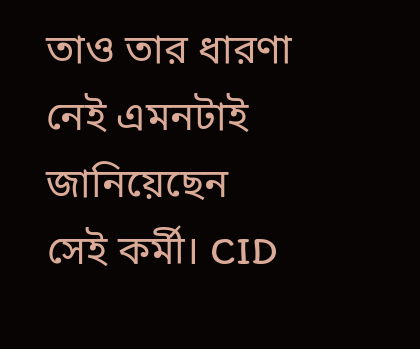তাও তার ধারণা নেই এমনটাই জানিয়েছেন সেই কর্মী। CID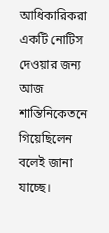আধিকারিকরা একটি নোটিস দেওয়ার জন্য আজ শান্তিনিকেতনে গিয়েছিলেন বলেই জানা যাচ্ছে।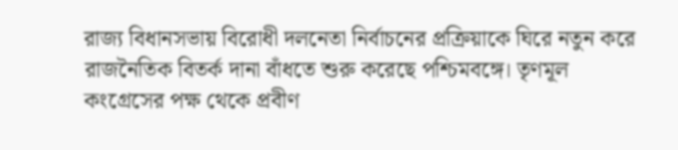রাজ্য বিধানসভায় বিরোধী দলনেতা নির্বাচনের প্রক্রিয়াকে ঘিরে নতুন করে রাজনৈতিক বিতর্ক দানা বাঁধতে শুরু করেছে পশ্চিমবঙ্গে। তৃণমূল কংগ্রেসের পক্ষ থেকে প্রবীণ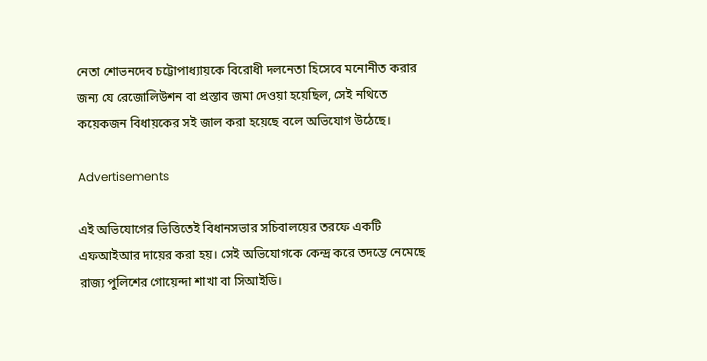নেতা শোভনদেব চট্টোপাধ্যায়কে বিরোধী দলনেতা হিসেবে মনোনীত করার জন্য যে রেজোলিউশন বা প্রস্তাব জমা দেওয়া হয়েছিল, সেই নথিতে কয়েকজন বিধায়কের সই জাল করা হয়েছে বলে অভিযোগ উঠেছে।

Advertisements

এই অভিযোগের ভিত্তিতেই বিধানসভার সচিবালয়ের তরফে একটি এফআইআর দায়ের করা হয়। সেই অভিযোগকে কেন্দ্র করে তদন্তে নেমেছে রাজ্য পুলিশের গোয়েন্দা শাখা বা সিআইডি।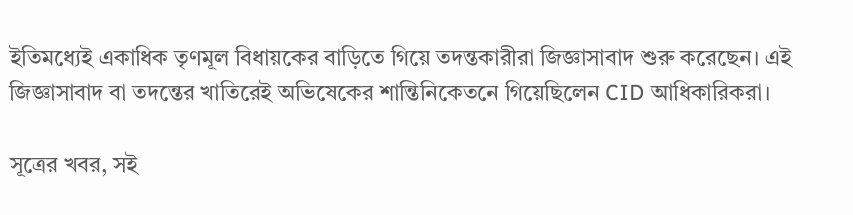ইতিমধ্যেই একাধিক তৃণমূল বিধায়কের বাড়িতে গিয়ে তদন্তকারীরা জিজ্ঞাসাবাদ শুরু করেছেন। এই জিজ্ঞাসাবাদ বা তদন্তের খাতিরেই অভিষেকের শান্তিনিকেতনে গিয়েছিলেন CID আধিকারিকরা।

সূত্রের খবর, সই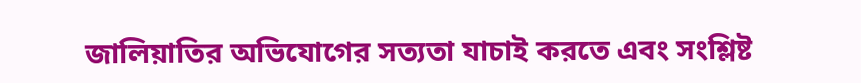জালিয়াতির অভিযোগের সত্যতা যাচাই করতে এবং সংশ্লিষ্ট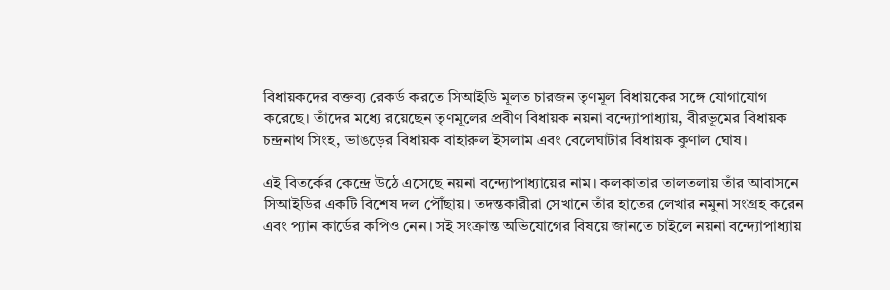বিধায়কদের বক্তব্য রেকর্ড করতে সিআইডি মূলত চারজন তৃণমূল বিধায়কের সঙ্গে যোগাযোগ করেছে। তাঁদের মধ্যে রয়েছেন তৃণমূলের প্রবীণ বিধায়ক নয়না বন্দ্যোপাধ্যায়, বীরভূমের বিধায়ক চন্দ্রনাথ সিংহ, ভাঙড়ের বিধায়ক বাহারুল ইসলাম এবং বেলেঘাটার বিধায়ক কুণাল ঘোষ।

এই বিতর্কের কেন্দ্রে উঠে এসেছে নয়না বন্দ্যোপাধ্যায়ের নাম। কলকাতার তালতলায় তাঁর আবাসনে সিআইডির একটি বিশেষ দল পৌঁছায়। তদন্তকারীরা সেখানে তাঁর হাতের লেখার নমুনা সংগ্রহ করেন এবং প্যান কার্ডের কপিও নেন। সই সংক্রান্ত অভিযোগের বিষয়ে জানতে চাইলে নয়না বন্দ্যোপাধ্যায়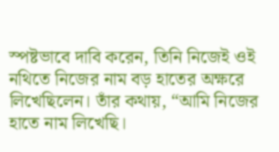স্পষ্টভাবে দাবি করেন, তিনি নিজেই ওই নথিতে নিজের নাম বড় হাতের অক্ষরে লিখেছিলেন। তাঁর কথায়, “আমি নিজের হাতে নাম লিখেছি।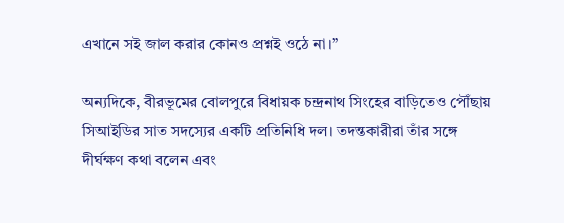এখানে সই জাল করার কোনও প্রশ্নই ওঠে না।”

অন্যদিকে, বীরভূমের বোলপুরে বিধায়ক চন্দ্রনাথ সিংহের বাড়িতেও পৌঁছায় সিআইডির সাত সদস্যের একটি প্রতিনিধি দল। তদন্তকারীরা তাঁর সঙ্গে দীর্ঘক্ষণ কথা বলেন এবং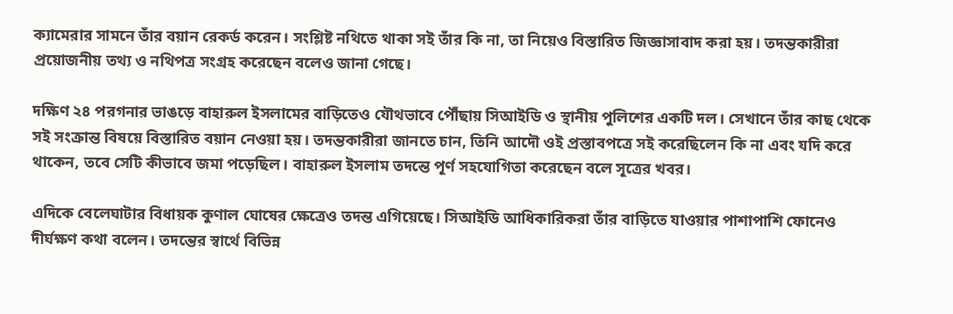ক্যামেরার সামনে তাঁর বয়ান রেকর্ড করেন। সংশ্লিষ্ট নথিতে থাকা সই তাঁর কি না, তা নিয়েও বিস্তারিত জিজ্ঞাসাবাদ করা হয়। তদন্তকারীরা প্রয়োজনীয় তথ্য ও নথিপত্র সংগ্রহ করেছেন বলেও জানা গেছে।

দক্ষিণ ২৪ পরগনার ভাঙড়ে বাহারুল ইসলামের বাড়িতেও যৌথভাবে পৌঁছায় সিআইডি ও স্থানীয় পুলিশের একটি দল। সেখানে তাঁর কাছ থেকে সই সংক্রান্ত বিষয়ে বিস্তারিত বয়ান নেওয়া হয়। তদন্তকারীরা জানতে চান, তিনি আদৌ ওই প্রস্তাবপত্রে সই করেছিলেন কি না এবং যদি করে থাকেন, তবে সেটি কীভাবে জমা পড়েছিল। বাহারুল ইসলাম তদন্তে পূর্ণ সহযোগিতা করেছেন বলে সূত্রের খবর।

এদিকে বেলেঘাটার বিধায়ক কুণাল ঘোষের ক্ষেত্রেও তদন্ত এগিয়েছে। সিআইডি আধিকারিকরা তাঁর বাড়িতে যাওয়ার পাশাপাশি ফোনেও দীর্ঘক্ষণ কথা বলেন। তদন্তের স্বার্থে বিভিন্ন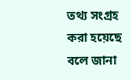তথ্য সংগ্রহ করা হয়েছে বলে জানা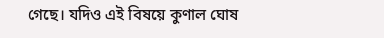গেছে। যদিও এই বিষয়ে কুণাল ঘোষ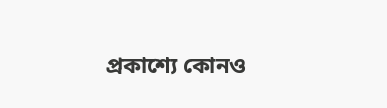প্রকাশ্যে কোনও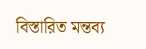বিস্তারিত মন্তব্য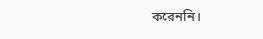করেননি।